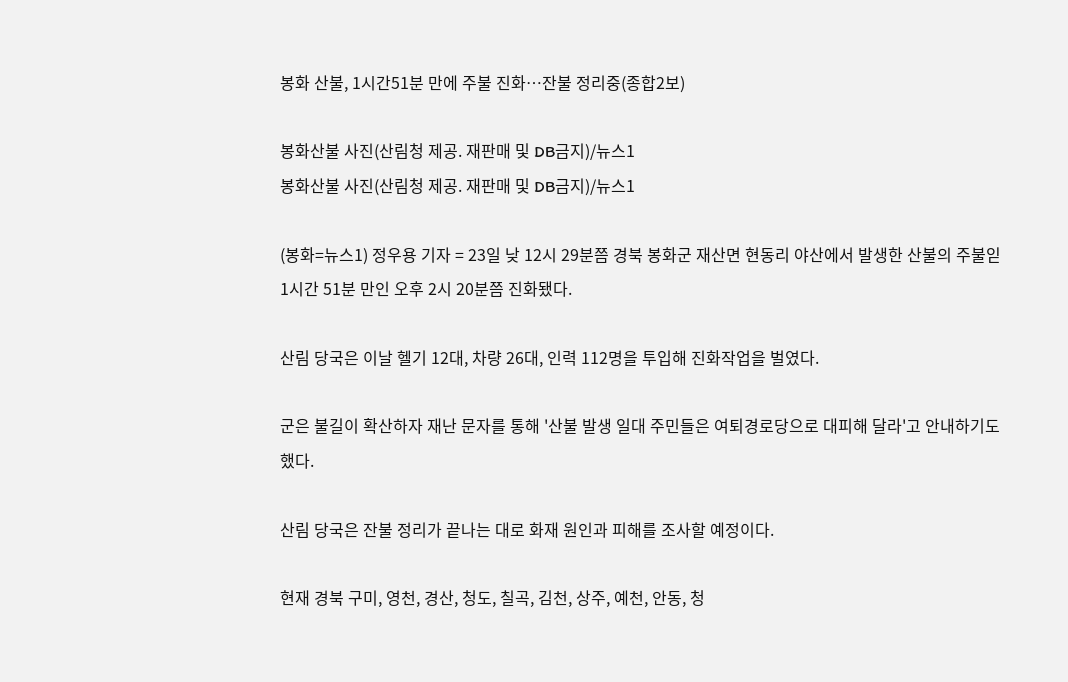봉화 산불, 1시간51분 만에 주불 진화…잔불 정리중(종합2보)

봉화산불 사진(산림청 제공. 재판매 및 DB금지)/뉴스1
봉화산불 사진(산림청 제공. 재판매 및 DB금지)/뉴스1

(봉화=뉴스1) 정우용 기자 = 23일 낮 12시 29분쯤 경북 봉화군 재산면 현동리 야산에서 발생한 산불의 주불읻 1시간 51분 만인 오후 2시 20분쯤 진화됐다.

산림 당국은 이날 헬기 12대, 차량 26대, 인력 112명을 투입해 진화작업을 벌였다.

군은 불길이 확산하자 재난 문자를 통해 '산불 발생 일대 주민들은 여퇴경로당으로 대피해 달라'고 안내하기도 했다.

산림 당국은 잔불 정리가 끝나는 대로 화재 원인과 피해를 조사할 예정이다.

현재 경북 구미, 영천, 경산, 청도, 칠곡, 김천, 상주, 예천, 안동, 청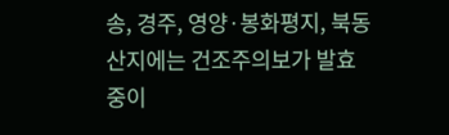송, 경주, 영양·봉화평지, 북동 산지에는 건조주의보가 발효 중이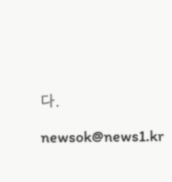다.

newsok@news1.kr